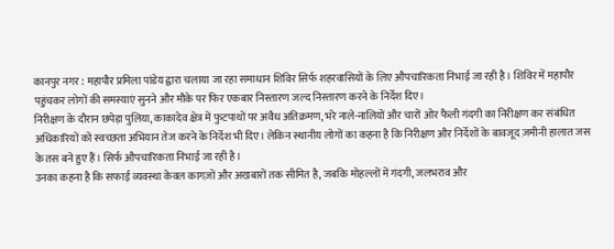कानपुर नगर : महापौर प्रमिला पांडेय द्वारा चलाया जा रहा समाधान शिविर सिर्फ शहरवासियों के लिए औपचारिकता निभाई जा रही है। शिविर में महापौर पहुंचकर लोगों की समस्याएं सुनने और मौके पर फिर एकबार निस्तारण जल्द निस्तारण करने के निर्देश दिए।
निरीक्षण के दौरान छपेड़ा पुलिया, काकादेव क्षेत्र में फुटपाथों पर अवैध अतिक्रमण, भरे नाले-नालियों और चारों ओर फैली गंदगी का निरीक्षण कर संबंधित अधिकारियों को स्वच्छता अभियान तेज करने के निर्देश भी दिए। लेकिन स्थानीय लोगों का कहना है कि निरीक्षण और निर्देशों के बावजूद ज़मीनी हालात जस के तस बने हुए हैं। सिर्फ औपचारिकता निभाई जा रही है।
उनका कहना है कि सफाई व्यवस्था केवल कागज़ों और अखबारों तक सीमित है, जबकि मोहल्लों में गंदगी, जलभराव और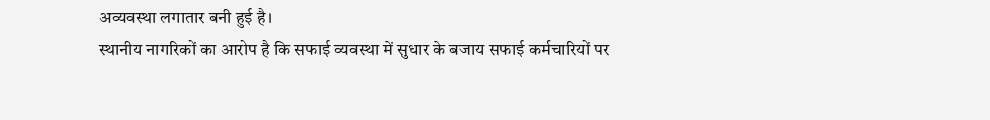अव्यवस्था लगातार बनी हुई है।
स्थानीय नागरिकों का आरोप है कि सफाई व्यवस्था में सुधार के बजाय सफाई कर्मचारियों पर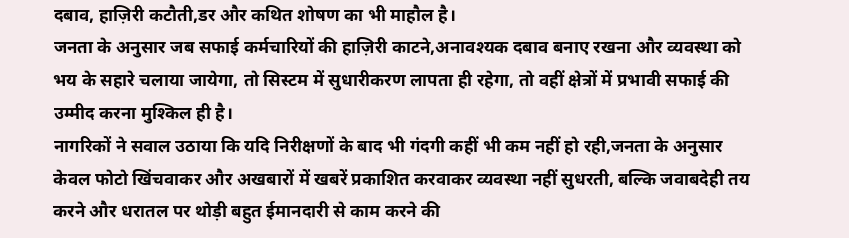दबाव, हाज़िरी कटौती,डर और कथित शोषण का भी माहौल है।
जनता के अनुसार जब सफाई कर्मचारियों की हाज़िरी काटने,अनावश्यक दबाव बनाए रखना और व्यवस्था को भय के सहारे चलाया जायेगा, तो सिस्टम में सुधारीकरण लापता ही रहेगा, तो वहीं क्षेत्रों में प्रभावी सफाई की उम्मीद करना मुश्किल ही है।
नागरिकों ने सवाल उठाया कि यदि निरीक्षणों के बाद भी गंदगी कहीं भी कम नहीं हो रही,जनता के अनुसार केवल फोटो खिंचवाकर और अखबारों में खबरें प्रकाशित करवाकर व्यवस्था नहीं सुधरती, बल्कि जवाबदेही तय करने और धरातल पर थोड़ी बहुत ईमानदारी से काम करने की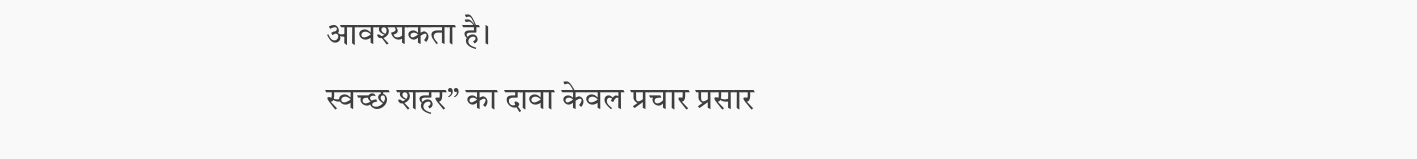आवश्यकता है।
स्वच्छ शहर” का दावा केवल प्रचार प्रसार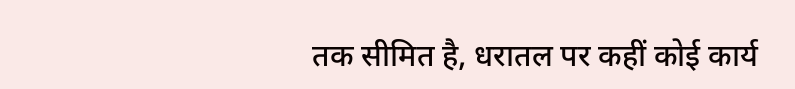तक सीमित है, धरातल पर कहीं कोई कार्य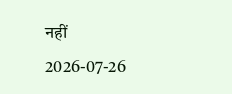नहीं
2026-07-26